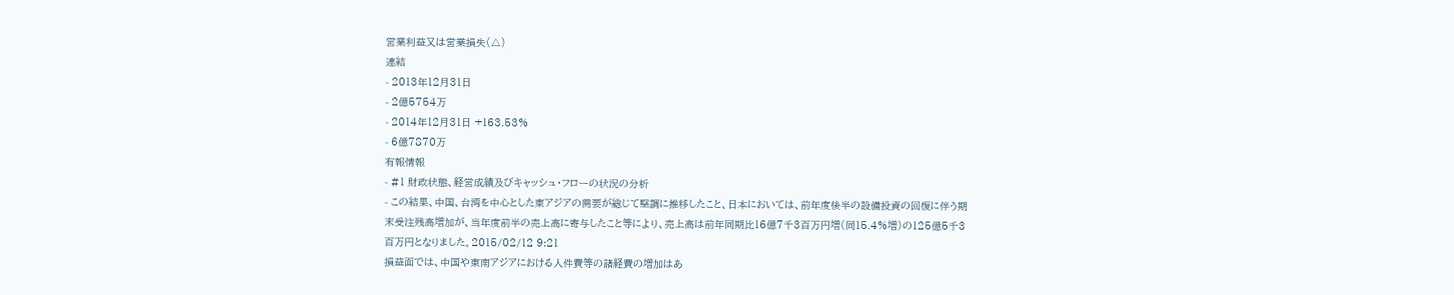営業利益又は営業損失(△)
連結
- 2013年12月31日
- 2億5754万
- 2014年12月31日 +163.53%
- 6億7870万
有報情報
- #1 財政状態、経営成績及びキャッシュ・フローの状況の分析
- この結果、中国、台湾を中心とした東アジアの需要が総じて堅調に推移したこと、日本においては、前年度後半の設備投資の回復に伴う期末受注残高増加が、当年度前半の売上高に寄与したこと等により、売上高は前年同期比16億7千3百万円増(同15.4%増)の125億5千3百万円となりました。2015/02/12 9:21
損益面では、中国や東南アジアにおける人件費等の諸経費の増加はあ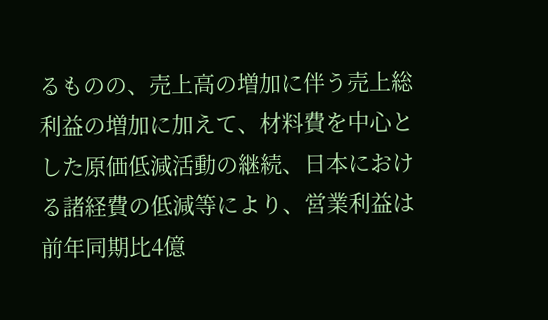るものの、売上高の増加に伴う売上総利益の増加に加えて、材料費を中心とした原価低減活動の継続、日本における諸経費の低減等により、営業利益は前年同期比4億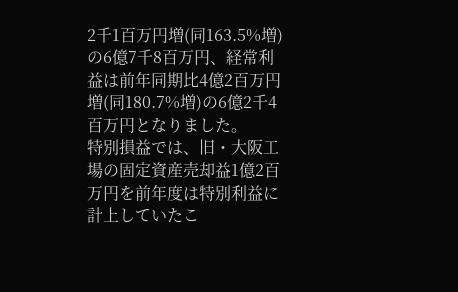2千1百万円増(同163.5%増)の6億7千8百万円、経常利益は前年同期比4億2百万円増(同180.7%増)の6億2千4百万円となりました。
特別損益では、旧・大阪工場の固定資産売却益1億2百万円を前年度は特別利益に計上していたこ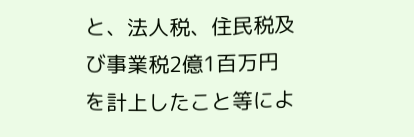と、法人税、住民税及び事業税2億1百万円を計上したこと等によ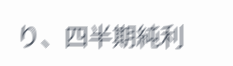り、四半期純利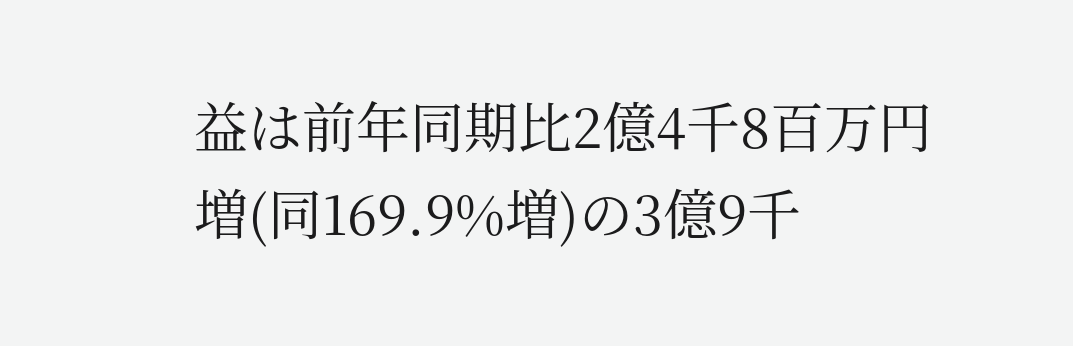益は前年同期比2億4千8百万円増(同169.9%増)の3億9千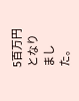5百万円となりました。